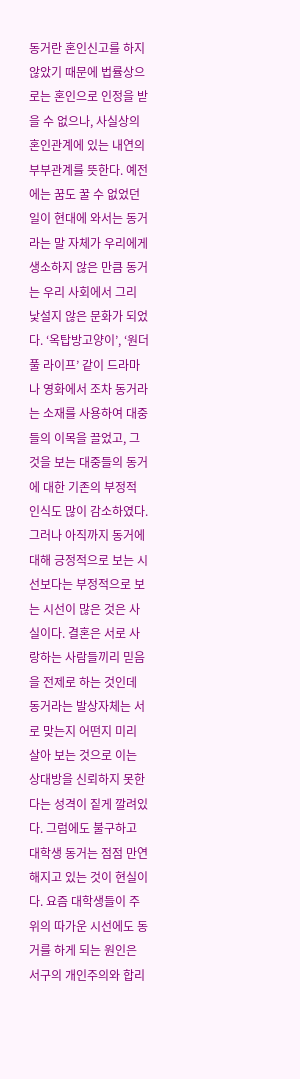동거란 혼인신고를 하지 않았기 때문에 법률상으로는 혼인으로 인정을 받을 수 없으나, 사실상의 혼인관계에 있는 내연의 부부관계를 뜻한다. 예전에는 꿈도 꿀 수 없었던 일이 현대에 와서는 동거라는 말 자체가 우리에게 생소하지 않은 만큼 동거는 우리 사회에서 그리 낯설지 않은 문화가 되었다. ‘옥탑방고양이’, ‘원더풀 라이프’ 같이 드라마나 영화에서 조차 동거라는 소재를 사용하여 대중들의 이목을 끌었고, 그것을 보는 대중들의 동거에 대한 기존의 부정적 인식도 많이 감소하였다. 그러나 아직까지 동거에 대해 긍정적으로 보는 시선보다는 부정적으로 보는 시선이 많은 것은 사실이다. 결혼은 서로 사랑하는 사람들끼리 믿음을 전제로 하는 것인데 동거라는 발상자체는 서로 맞는지 어떤지 미리 살아 보는 것으로 이는 상대방을 신뢰하지 못한다는 성격이 짙게 깔려있다. 그럼에도 불구하고 대학생 동거는 점점 만연해지고 있는 것이 현실이다. 요즘 대학생들이 주위의 따가운 시선에도 동거를 하게 되는 원인은 서구의 개인주의와 합리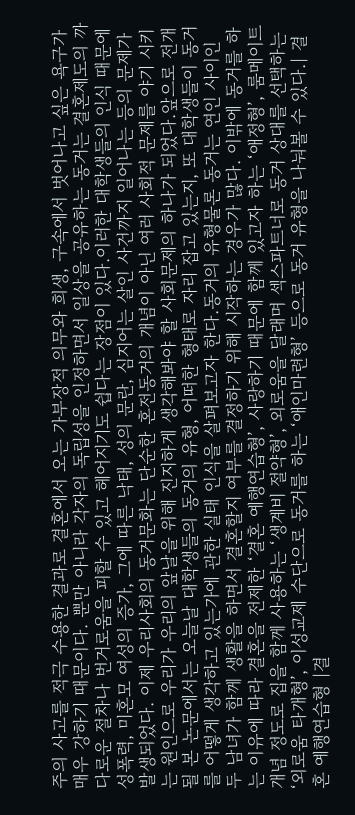주의 사고를 적극 수용한 결과로 결혼에서 오는 가부장적 의무와 희생, 구속에서 벗어나고 싶은 욕구가 매우 강하기 때문이다. 뿐만 아니라 각자의 독립성을 인정하면서 일상을 공유하는 동거는 결혼제도의 까다로운 절차나 번거로움을 피할 수 있고 헤어지기도 쉽다는 장점이 있다.이러한 대학생들의 인식 때문에 성폭력, 미혼모 여성의 증가, 그에 따른 낙태, 성의 문란, 심지어는 살인 사건까지 일어나는 등의 문제가 발생되었다. 이제 우리사회의 동거문화는 단순한 혼전동거의 개념이 아닌 여러 사회적 문제를 야기 시키는 원인으로 우리가 우리의 앞날을 위해 진지하게 생각해봐야 할 사회문제의 하나가 되었다.앞으로 전개될 본 논문에서는 오늘날 대학생들의 동거의 유형, 어떠한 형태로 자리 잡고 있는지, 또 대학생들이 동거를 어떻게 생각하고 있는가에 관한 실태 인식을 살펴보고자 한다.동거의 유형물론 동거는 연인 사이인 두 남녀가 함께 생활을 하면서 결혼할지 여부를 결정하기 위해 시작하는 경우가 많다. 이밖에 동거를 하는 이유에 따라 결혼을 전제한 ‘결혼 예행연습형’, 사랑하기 때문에 함께 있고자 하는 ‘애정형’, 룸메이트 개념 정도로 집을 함께 사용하는 ‘생계비 절약형’, 외로움을 달래며 섹스파트너로 동거 상대를 선택하는 ‘외로움 타개형’, 이성교제 수단으로 동거를 하는 ‘애인마련형’ 등으로 동거 유형을 나눠볼 수 있다.| 결혼 예행연습형 |결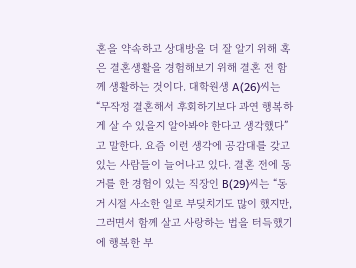혼을 약속하고 상대방을 더 잘 알기 위해 혹은 결혼생활을 경험해보기 위해 결혼 전 함께 생활하는 것이다. 대학원생 A(26)씨는 “무작정 결혼해서 후회하기보다 과연 행복하게 살 수 있을지 알아봐야 한다고 생각했다”고 말한다. 요즘 이런 생각에 공감대를 갖고 있는 사람들이 늘어나고 있다. 결혼 전에 동거를 한 경험이 있는 직장인 B(29)씨는 “동거 시절 사소한 일로 부딪치기도 많이 했지만, 그러면서 함께 살고 사랑하는 법을 터득했기에 행복한 부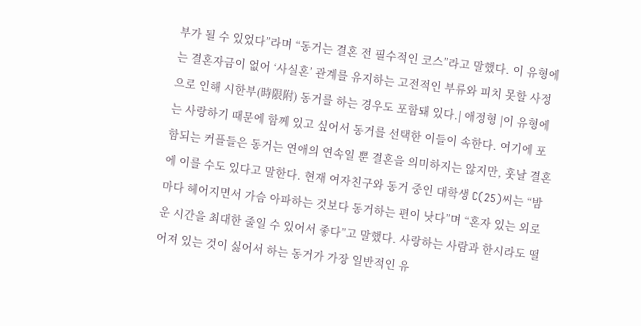부가 될 수 있었다”라며 “동거는 결혼 전 필수적인 코스”라고 말했다. 이 유형에는 결혼자금이 없어 ‘사실혼’ 관계를 유지하는 고전적인 부류와 피치 못할 사정으로 인해 시한부(時限附) 동거를 하는 경우도 포함돼 있다.| 애정형 |이 유형에는 사랑하기 때문에 함께 있고 싶어서 동거를 선택한 이들이 속한다. 여기에 포함되는 커플들은 동거는 연애의 연속일 뿐 결혼을 의미하지는 않지만, 훗날 결혼에 이를 수도 있다고 말한다. 현재 여자친구와 동거 중인 대학생 C(25)씨는 “밤마다 헤어지면서 가슴 아파하는 것보다 동거하는 편이 낫다”며 “혼자 있는 외로운 시간을 최대한 줄일 수 있어서 좋다”고 말했다. 사랑하는 사람과 한시라도 떨어져 있는 것이 싫어서 하는 동거가 가장 일반적인 유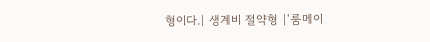형이다.| 생계비 절약형 |‘룸메이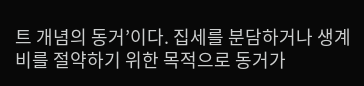트 개념의 동거’이다. 집세를 분담하거나 생계비를 절약하기 위한 목적으로 동거가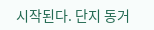시작된다. 단지 동거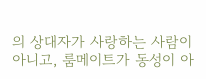의 상대자가 사랑하는 사람이 아니고, 룸메이트가 동성이 아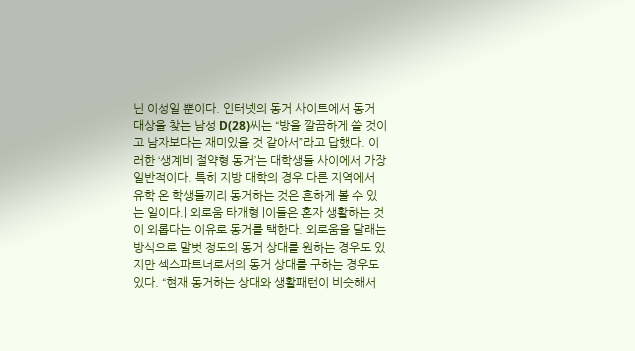닌 이성일 뿐이다. 인터넷의 동거 사이트에서 동거 대상을 찾는 남성 D(28)씨는 “방을 깔끔하게 쓸 것이고 남자보다는 재미있을 것 같아서”라고 답했다. 이러한 ‘생계비 절약형 동거’는 대학생들 사이에서 가장 일반적이다. 특히 지방 대학의 경우 다른 지역에서 유학 온 학생들끼리 동거하는 것은 흔하게 볼 수 있는 일이다.| 외로움 타개형 |이들은 혼자 생활하는 것이 외롭다는 이유로 동거를 택한다. 외로움을 달래는 방식으로 말벗 정도의 동거 상대를 원하는 경우도 있지만 섹스파트너로서의 동거 상대를 구하는 경우도 있다. “현재 동거하는 상대와 생활패턴이 비슷해서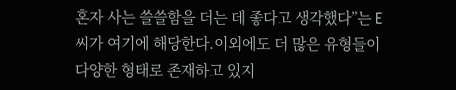혼자 사는 쓸쓸함을 더는 데 좋다고 생각했다”는 E씨가 여기에 해당한다.이외에도 더 많은 유형들이 다양한 형태로 존재하고 있지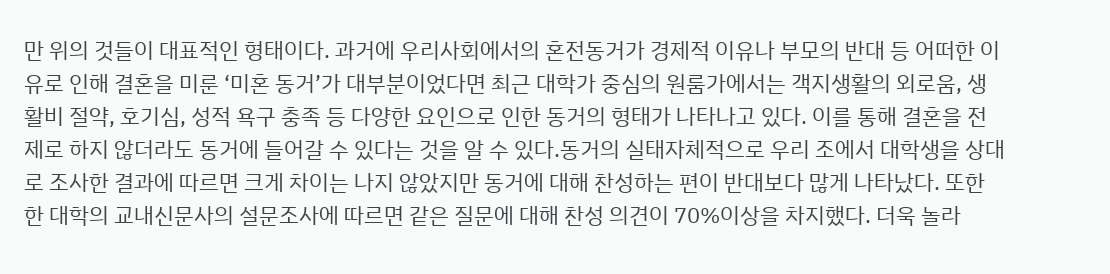만 위의 것들이 대표적인 형태이다. 과거에 우리사회에서의 혼전동거가 경제적 이유나 부모의 반대 등 어떠한 이유로 인해 결혼을 미룬 ‘미혼 동거’가 대부분이었다면 최근 대학가 중심의 원룸가에서는 객지생활의 외로움, 생활비 절약, 호기심, 성적 욕구 충족 등 다양한 요인으로 인한 동거의 형태가 나타나고 있다. 이를 통해 결혼을 전제로 하지 않더라도 동거에 들어갈 수 있다는 것을 알 수 있다.동거의 실태자체적으로 우리 조에서 대학생을 상대로 조사한 결과에 따르면 크게 차이는 나지 않았지만 동거에 대해 찬성하는 편이 반대보다 많게 나타났다. 또한 한 대학의 교내신문사의 설문조사에 따르면 같은 질문에 대해 찬성 의견이 70%이상을 차지했다. 더욱 놀라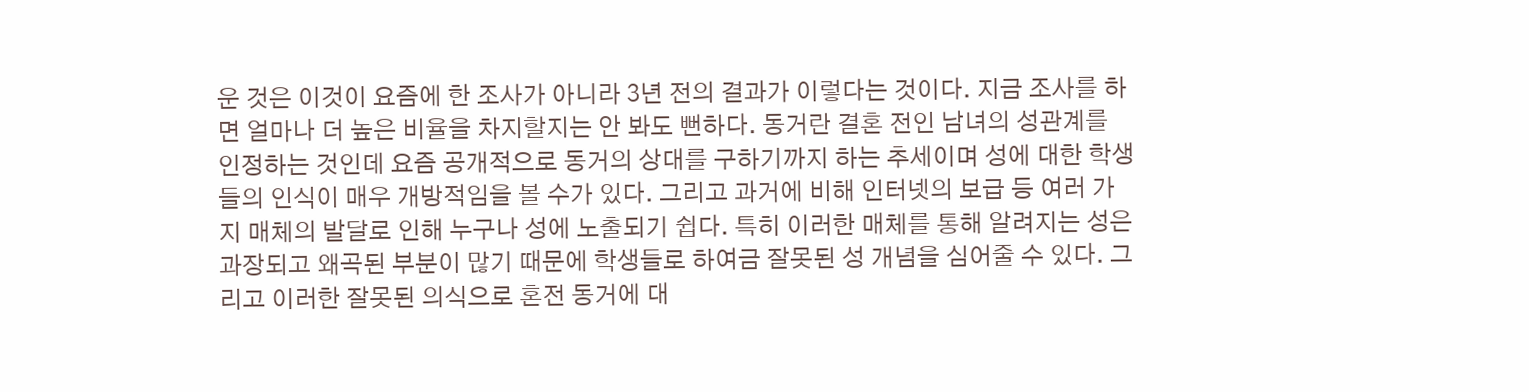운 것은 이것이 요즘에 한 조사가 아니라 3년 전의 결과가 이렇다는 것이다. 지금 조사를 하면 얼마나 더 높은 비율을 차지할지는 안 봐도 뻔하다. 동거란 결혼 전인 남녀의 성관계를 인정하는 것인데 요즘 공개적으로 동거의 상대를 구하기까지 하는 추세이며 성에 대한 학생들의 인식이 매우 개방적임을 볼 수가 있다. 그리고 과거에 비해 인터넷의 보급 등 여러 가지 매체의 발달로 인해 누구나 성에 노출되기 쉽다. 특히 이러한 매체를 통해 알려지는 성은 과장되고 왜곡된 부분이 많기 때문에 학생들로 하여금 잘못된 성 개념을 심어줄 수 있다. 그리고 이러한 잘못된 의식으로 혼전 동거에 대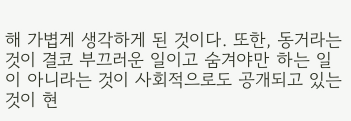해 가볍게 생각하게 된 것이다. 또한, 동거라는 것이 결코 부끄러운 일이고 숨겨야만 하는 일이 아니라는 것이 사회적으로도 공개되고 있는 것이 현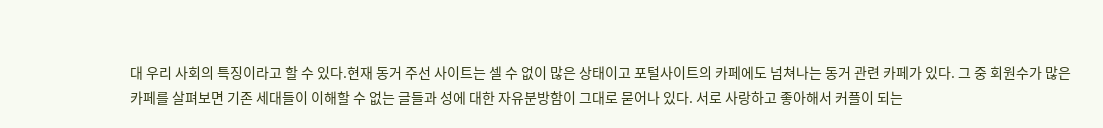대 우리 사회의 특징이라고 할 수 있다.현재 동거 주선 사이트는 셀 수 없이 많은 상태이고 포털사이트의 카페에도 넘쳐나는 동거 관련 카페가 있다. 그 중 회원수가 많은 카페를 살펴보면 기존 세대들이 이해할 수 없는 글들과 성에 대한 자유분방함이 그대로 묻어나 있다. 서로 사랑하고 좋아해서 커플이 되는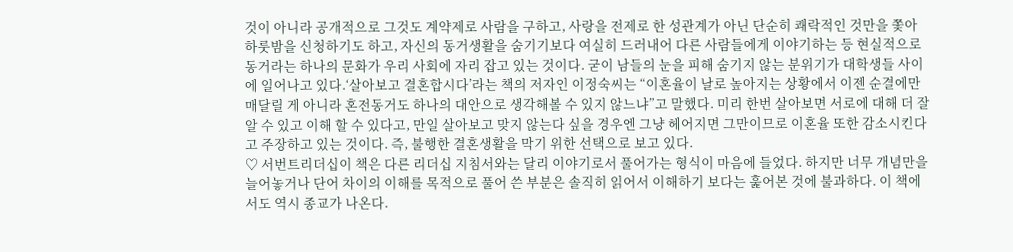것이 아니라 공개적으로 그것도 계약제로 사람을 구하고, 사랑을 전제로 한 성관계가 아닌 단순히 쾌락적인 것만을 쫓아 하룻밤을 신청하기도 하고, 자신의 동거생활을 숨기기보다 여실히 드러내어 다른 사람들에게 이야기하는 등 현실적으로 동거라는 하나의 문화가 우리 사회에 자리 잡고 있는 것이다. 굳이 남들의 눈을 피해 숨기지 않는 분위기가 대학생들 사이에 일어나고 있다.‘살아보고 결혼합시다’라는 책의 저자인 이정숙씨는 “이혼율이 날로 높아지는 상황에서 이젠 순결에만 매달릴 게 아니라 혼전동거도 하나의 대안으로 생각해볼 수 있지 않느냐”고 말했다. 미리 한번 살아보면 서로에 대해 더 잘 알 수 있고 이해 할 수 있다고, 만일 살아보고 맞지 않는다 싶을 경우엔 그냥 헤어지면 그만이므로 이혼율 또한 감소시킨다고 주장하고 있는 것이다. 즉, 불행한 결혼생활을 막기 위한 선택으로 보고 있다.
♡ 서번트리더십이 책은 다른 리더십 지침서와는 달리 이야기로서 풀어가는 형식이 마음에 들었다. 하지만 너무 개념만을 늘어놓거나 단어 차이의 이해를 목적으로 풀어 쓴 부분은 솔직히 읽어서 이해하기 보다는 훑어본 것에 불과하다. 이 책에서도 역시 종교가 나온다.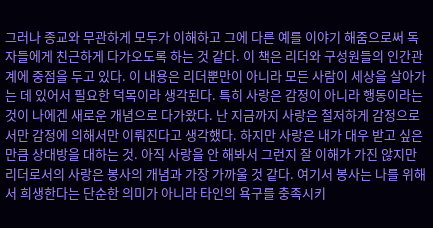그러나 종교와 무관하게 모두가 이해하고 그에 다른 예를 이야기 해줌으로써 독자들에게 친근하게 다가오도록 하는 것 같다. 이 책은 리더와 구성원들의 인간관계에 중점을 두고 있다. 이 내용은 리더뿐만이 아니라 모든 사람이 세상을 살아가는 데 있어서 필요한 덕목이라 생각된다. 특히 사랑은 감정이 아니라 행동이라는 것이 나에겐 새로운 개념으로 다가왔다. 난 지금까지 사랑은 철저하게 감정으로서만 감정에 의해서만 이뤄진다고 생각했다. 하지만 사랑은 내가 대우 받고 싶은 만큼 상대방을 대하는 것. 아직 사랑을 안 해봐서 그런지 잘 이해가 가진 않지만 리더로서의 사랑은 봉사의 개념과 가장 가까울 것 같다. 여기서 봉사는 나를 위해서 희생한다는 단순한 의미가 아니라 타인의 욕구를 충족시키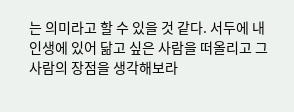는 의미라고 할 수 있을 것 같다. 서두에 내 인생에 있어 닮고 싶은 사람을 떠올리고 그 사람의 장점을 생각해보라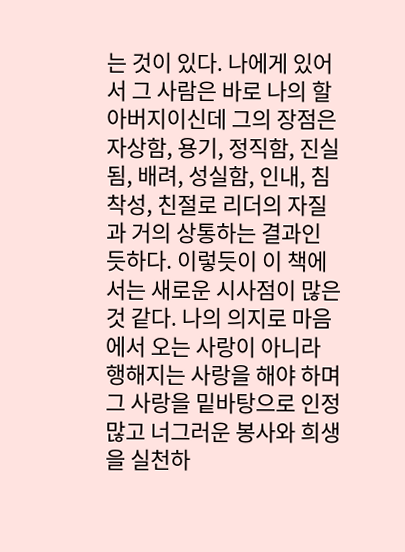는 것이 있다. 나에게 있어서 그 사람은 바로 나의 할아버지이신데 그의 장점은 자상함, 용기, 정직함, 진실됨, 배려, 성실함, 인내, 침착성, 친절로 리더의 자질과 거의 상통하는 결과인 듯하다. 이렇듯이 이 책에서는 새로운 시사점이 많은 것 같다. 나의 의지로 마음에서 오는 사랑이 아니라 행해지는 사랑을 해야 하며 그 사랑을 밑바탕으로 인정 많고 너그러운 봉사와 희생을 실천하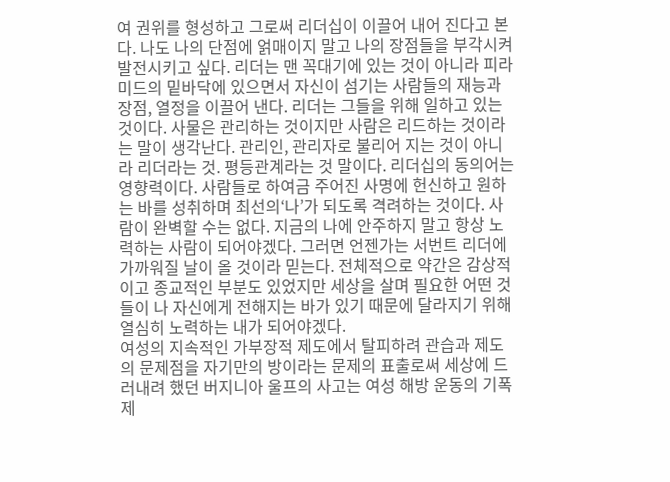여 권위를 형성하고 그로써 리더십이 이끌어 내어 진다고 본다. 나도 나의 단점에 얽매이지 말고 나의 장점들을 부각시켜 발전시키고 싶다. 리더는 맨 꼭대기에 있는 것이 아니라 피라미드의 밑바닥에 있으면서 자신이 섬기는 사람들의 재능과 장점, 열정을 이끌어 낸다. 리더는 그들을 위해 일하고 있는 것이다. 사물은 관리하는 것이지만 사람은 리드하는 것이라는 말이 생각난다. 관리인, 관리자로 불리어 지는 것이 아니라 리더라는 것. 평등관계라는 것 말이다. 리더십의 동의어는 영향력이다. 사람들로 하여금 주어진 사명에 헌신하고 원하는 바를 성취하며 최선의‘나’가 되도록 격려하는 것이다. 사람이 완벽할 수는 없다. 지금의 나에 안주하지 말고 항상 노력하는 사람이 되어야겠다. 그러면 언젠가는 서번트 리더에 가까워질 날이 올 것이라 믿는다. 전체적으로 약간은 감상적이고 종교적인 부분도 있었지만 세상을 살며 필요한 어떤 것들이 나 자신에게 전해지는 바가 있기 때문에 달라지기 위해 열심히 노력하는 내가 되어야겠다.
여성의 지속적인 가부장적 제도에서 탈피하려 관습과 제도의 문제점을 자기만의 방이라는 문제의 표출로써 세상에 드러내려 했던 버지니아 울프의 사고는 여성 해방 운동의 기폭제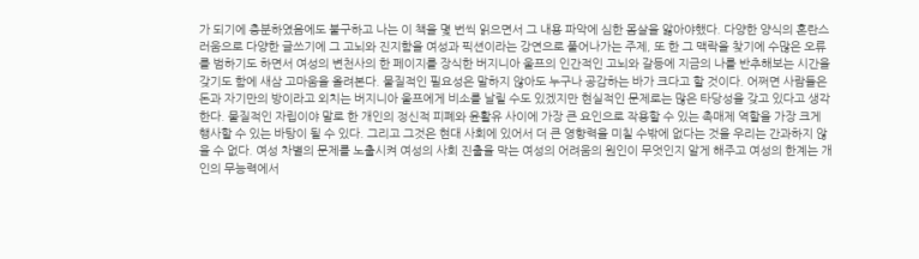가 되기에 충분하였음에도 불구하고 나는 이 책을 몇 번씩 읽으면서 그 내용 파악에 심한 몸살을 앓아야했다. 다양한 양식의 혼란스러움으로 다양한 글쓰기에 그 고뇌와 진지함을 여성과 픽션이라는 강연으로 풀어나가는 주제, 또 한 그 맥락을 찾기에 수많은 오류를 범하기도 하면서 여성의 변천사의 한 페이지를 장식한 버지니아 울프의 인간적인 고뇌와 갈등에 지금의 나를 반추해보는 시간을 갖기도 함에 새삼 고마움을 올려본다. 물질적인 필요성은 말하지 않아도 누구나 공감하는 바가 크다고 할 것이다. 어쩌면 사람들은 돈과 자기만의 방이라고 외치는 버지니아 울프에게 비소를 날릴 수도 있겠지만 현실적인 문제로는 많은 타당성을 갖고 있다고 생각한다. 물질적인 자립이야 말로 한 개인의 정신적 피폐와 윤활유 사이에 가장 큰 요인으로 작용할 수 있는 촉매제 역할을 가장 크게 행사할 수 있는 바탕이 될 수 있다. 그리고 그것은 현대 사회에 있어서 더 큰 영향력을 미칠 수밖에 없다는 것을 우리는 간과하지 않을 수 없다. 여성 차별의 문제를 노출시켜 여성의 사회 진출을 막는 여성의 어려움의 원인이 무엇인지 알게 해주고 여성의 한계는 개인의 무능력에서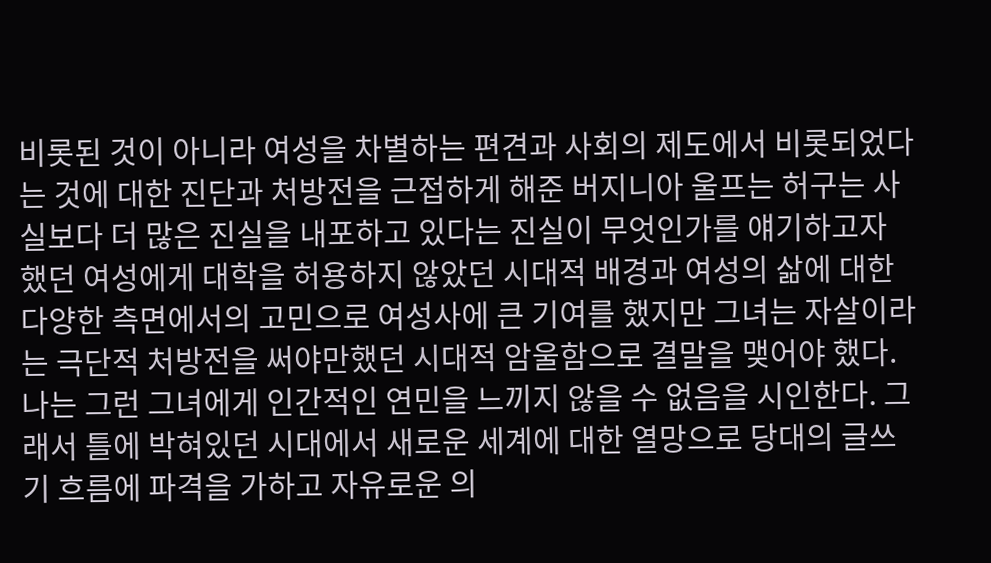비롯된 것이 아니라 여성을 차별하는 편견과 사회의 제도에서 비롯되었다는 것에 대한 진단과 처방전을 근접하게 해준 버지니아 울프는 허구는 사실보다 더 많은 진실을 내포하고 있다는 진실이 무엇인가를 얘기하고자 했던 여성에게 대학을 허용하지 않았던 시대적 배경과 여성의 삶에 대한 다양한 측면에서의 고민으로 여성사에 큰 기여를 했지만 그녀는 자살이라는 극단적 처방전을 써야만했던 시대적 암울함으로 결말을 맺어야 했다. 나는 그런 그녀에게 인간적인 연민을 느끼지 않을 수 없음을 시인한다. 그래서 틀에 박혀있던 시대에서 새로운 세계에 대한 열망으로 당대의 글쓰기 흐름에 파격을 가하고 자유로운 의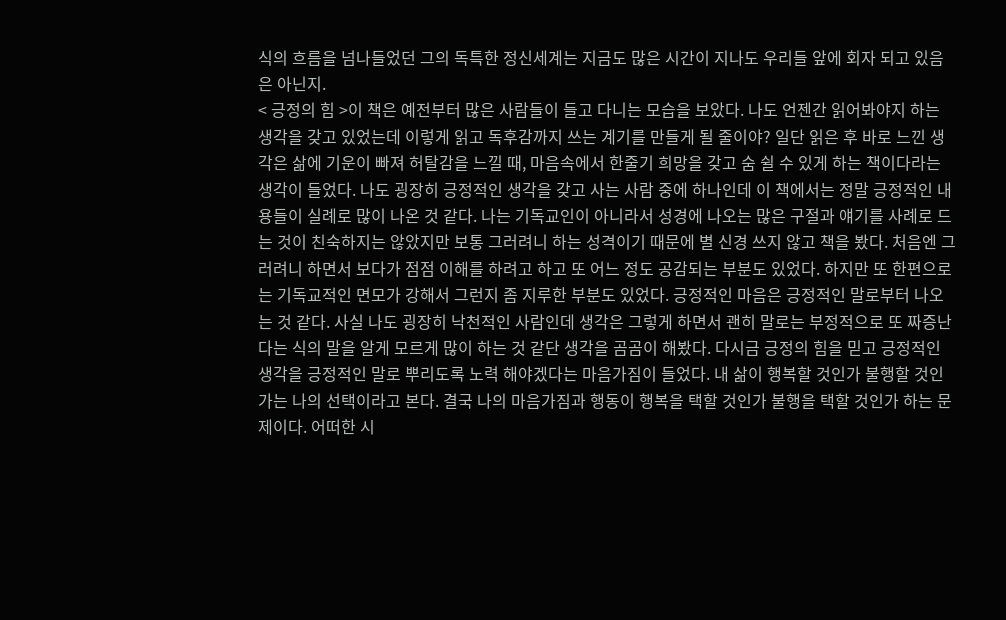식의 흐름을 넘나들었던 그의 독특한 정신세계는 지금도 많은 시간이 지나도 우리들 앞에 회자 되고 있음은 아닌지.
< 긍정의 힘 >이 책은 예전부터 많은 사람들이 들고 다니는 모습을 보았다. 나도 언젠간 읽어봐야지 하는 생각을 갖고 있었는데 이렇게 읽고 독후감까지 쓰는 계기를 만들게 될 줄이야? 일단 읽은 후 바로 느낀 생각은 삶에 기운이 빠져 허탈감을 느낄 때, 마음속에서 한줄기 희망을 갖고 숨 쉴 수 있게 하는 책이다라는 생각이 들었다. 나도 굉장히 긍정적인 생각을 갖고 사는 사람 중에 하나인데 이 책에서는 정말 긍정적인 내용들이 실례로 많이 나온 것 같다. 나는 기독교인이 아니라서 성경에 나오는 많은 구절과 얘기를 사례로 드는 것이 친숙하지는 않았지만 보통 그러려니 하는 성격이기 때문에 별 신경 쓰지 않고 책을 봤다. 처음엔 그러려니 하면서 보다가 점점 이해를 하려고 하고 또 어느 정도 공감되는 부분도 있었다. 하지만 또 한편으로는 기독교적인 면모가 강해서 그런지 좀 지루한 부분도 있었다. 긍정적인 마음은 긍정적인 말로부터 나오는 것 같다. 사실 나도 굉장히 낙천적인 사람인데 생각은 그렇게 하면서 괜히 말로는 부정적으로 또 짜증난다는 식의 말을 알게 모르게 많이 하는 것 같단 생각을 곰곰이 해봤다. 다시금 긍정의 힘을 믿고 긍정적인 생각을 긍정적인 말로 뿌리도록 노력 해야겠다는 마음가짐이 들었다. 내 삶이 행복할 것인가 불행할 것인가는 나의 선택이라고 본다. 결국 나의 마음가짐과 행동이 행복을 택할 것인가 불행을 택할 것인가 하는 문제이다. 어떠한 시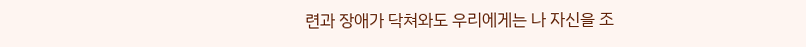련과 장애가 닥쳐와도 우리에게는 나 자신을 조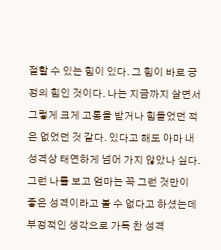절할 수 있는 힘이 있다. 그 힘이 바로 긍정의 힘인 것이다. 나는 지금까지 살면서 그렇게 크게 고통을 받거나 힘들었던 적은 없었던 것 같다. 있다고 해도 아마 내 성격상 태연하게 넘어 가지 않았나 싶다. 그런 나를 보고 엄마는 꼭 그런 것만이 좋은 성격이라고 볼 수 없다고 하셨는데 부정적인 생각으로 가득 찬 성격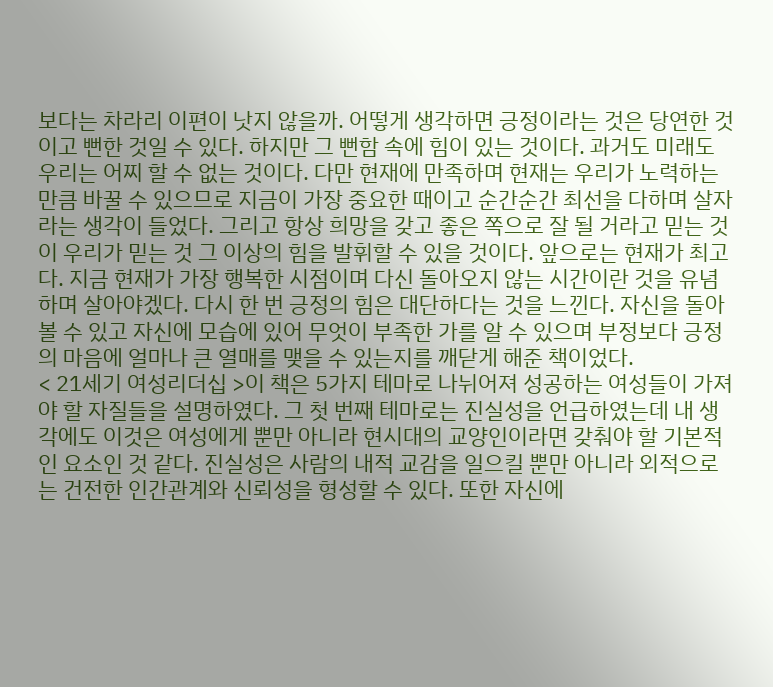보다는 차라리 이편이 낫지 않을까. 어떻게 생각하면 긍정이라는 것은 당연한 것이고 뻔한 것일 수 있다. 하지만 그 뻔함 속에 힘이 있는 것이다. 과거도 미래도 우리는 어찌 할 수 없는 것이다. 다만 현재에 만족하며 현재는 우리가 노력하는 만큼 바꿀 수 있으므로 지금이 가장 중요한 때이고 순간순간 최선을 다하며 살자라는 생각이 들었다. 그리고 항상 희망을 갖고 좋은 쪽으로 잘 될 거라고 믿는 것이 우리가 믿는 것 그 이상의 힘을 발휘할 수 있을 것이다. 앞으로는 현재가 최고다. 지금 현재가 가장 행복한 시점이며 다신 돌아오지 않는 시간이란 것을 유념하며 살아야겠다. 다시 한 번 긍정의 힘은 대단하다는 것을 느낀다. 자신을 돌아볼 수 있고 자신에 모습에 있어 무엇이 부족한 가를 알 수 있으며 부정보다 긍정의 마음에 얼마나 큰 열매를 맺을 수 있는지를 깨닫게 해준 책이었다.
< 21세기 여성리더십 >이 책은 5가지 테마로 나뉘어져 성공하는 여성들이 가져야 할 자질들을 설명하였다. 그 첫 번째 테마로는 진실성을 언급하였는데 내 생각에도 이것은 여성에게 뿐만 아니라 현시대의 교양인이라면 갖춰야 할 기본적인 요소인 것 같다. 진실성은 사람의 내적 교감을 일으킬 뿐만 아니라 외적으로는 건전한 인간관계와 신뢰성을 형성할 수 있다. 또한 자신에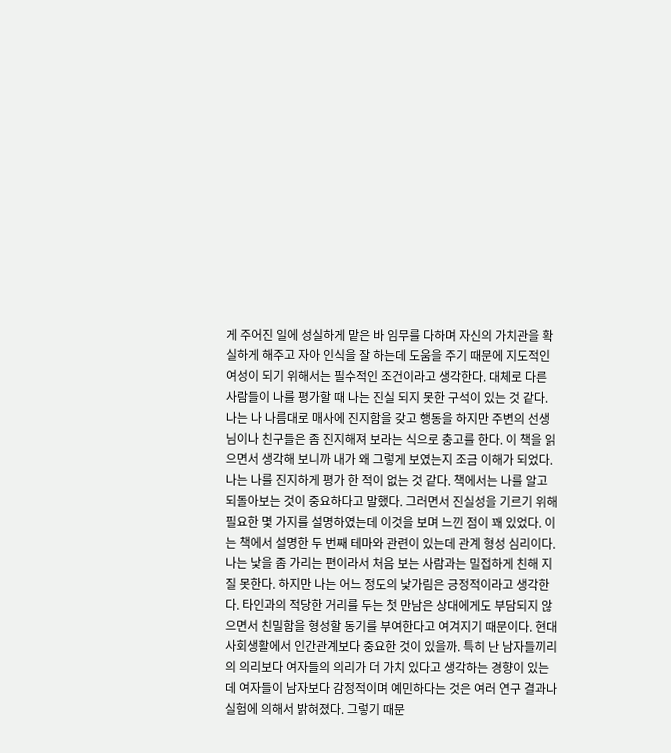게 주어진 일에 성실하게 맡은 바 임무를 다하며 자신의 가치관을 확실하게 해주고 자아 인식을 잘 하는데 도움을 주기 때문에 지도적인 여성이 되기 위해서는 필수적인 조건이라고 생각한다. 대체로 다른 사람들이 나를 평가할 때 나는 진실 되지 못한 구석이 있는 것 같다. 나는 나 나름대로 매사에 진지함을 갖고 행동을 하지만 주변의 선생님이나 친구들은 좀 진지해져 보라는 식으로 충고를 한다. 이 책을 읽으면서 생각해 보니까 내가 왜 그렇게 보였는지 조금 이해가 되었다. 나는 나를 진지하게 평가 한 적이 없는 것 같다. 책에서는 나를 알고 되돌아보는 것이 중요하다고 말했다. 그러면서 진실성을 기르기 위해 필요한 몇 가지를 설명하였는데 이것을 보며 느낀 점이 꽤 있었다. 이는 책에서 설명한 두 번째 테마와 관련이 있는데 관계 형성 심리이다. 나는 낯을 좀 가리는 편이라서 처음 보는 사람과는 밀접하게 친해 지질 못한다. 하지만 나는 어느 정도의 낯가림은 긍정적이라고 생각한다. 타인과의 적당한 거리를 두는 첫 만남은 상대에게도 부담되지 않으면서 친밀함을 형성할 동기를 부여한다고 여겨지기 때문이다. 현대 사회생활에서 인간관계보다 중요한 것이 있을까. 특히 난 남자들끼리의 의리보다 여자들의 의리가 더 가치 있다고 생각하는 경향이 있는데 여자들이 남자보다 감정적이며 예민하다는 것은 여러 연구 결과나 실험에 의해서 밝혀졌다. 그렇기 때문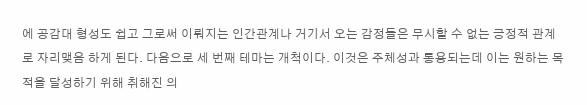에 공감대 형성도 쉽고 그로써 이뤄지는 인간관계나 거기서 오는 감정들은 무시할 수 없는 긍정적 관계로 자리맺음 하게 된다. 다음으로 세 번째 테마는 개척이다. 이것은 주체성과 통용되는데 이는 원하는 목적을 달성하기 위해 취해진 의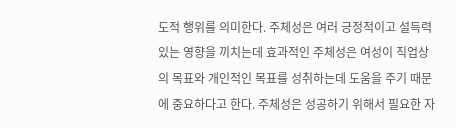도적 행위를 의미한다. 주체성은 여러 긍정적이고 설득력 있는 영향을 끼치는데 효과적인 주체성은 여성이 직업상의 목표와 개인적인 목표를 성취하는데 도움을 주기 때문에 중요하다고 한다. 주체성은 성공하기 위해서 필요한 자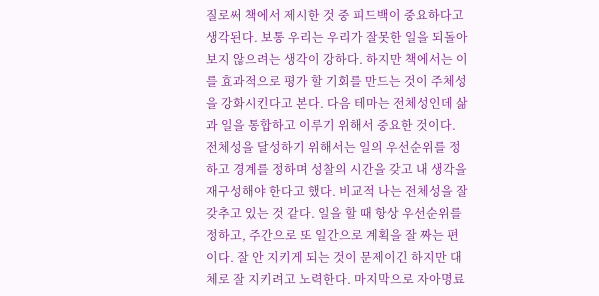질로써 책에서 제시한 것 중 피드백이 중요하다고 생각된다. 보통 우리는 우리가 잘못한 일을 되돌아보지 않으려는 생각이 강하다. 하지만 책에서는 이를 효과적으로 평가 할 기회를 만드는 것이 주체성을 강화시킨다고 본다. 다음 테마는 전체성인데 삶과 일을 통합하고 이루기 위해서 중요한 것이다. 전체성을 달성하기 위해서는 일의 우선순위를 정하고 경계를 정하며 성찰의 시간을 갖고 내 생각을 재구성해야 한다고 했다. 비교적 나는 전체성을 잘 갖추고 있는 것 같다. 일을 할 때 항상 우선순위를 정하고, 주간으로 또 일간으로 계획을 잘 짜는 편이다. 잘 안 지키게 되는 것이 문제이긴 하지만 대체로 잘 지키려고 노력한다. 마지막으로 자아명료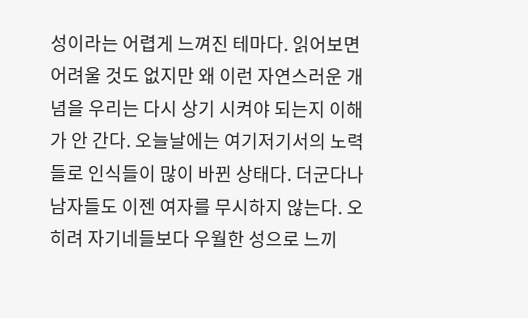성이라는 어렵게 느껴진 테마다. 읽어보면 어려울 것도 없지만 왜 이런 자연스러운 개념을 우리는 다시 상기 시켜야 되는지 이해가 안 간다. 오늘날에는 여기저기서의 노력들로 인식들이 많이 바뀐 상태다. 더군다나 남자들도 이젠 여자를 무시하지 않는다. 오히려 자기네들보다 우월한 성으로 느끼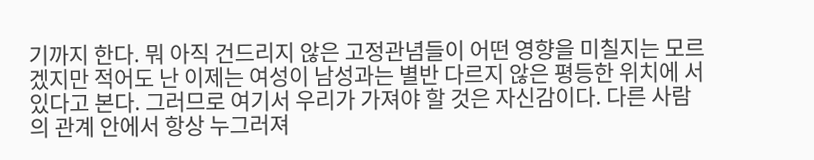기까지 한다. 뭐 아직 건드리지 않은 고정관념들이 어떤 영향을 미칠지는 모르겠지만 적어도 난 이제는 여성이 남성과는 별반 다르지 않은 평등한 위치에 서있다고 본다. 그러므로 여기서 우리가 가져야 할 것은 자신감이다. 다른 사람의 관계 안에서 항상 누그러져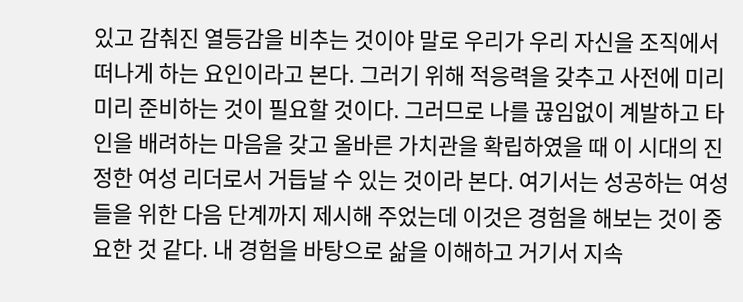있고 감춰진 열등감을 비추는 것이야 말로 우리가 우리 자신을 조직에서 떠나게 하는 요인이라고 본다. 그러기 위해 적응력을 갖추고 사전에 미리미리 준비하는 것이 필요할 것이다. 그러므로 나를 끊임없이 계발하고 타인을 배려하는 마음을 갖고 올바른 가치관을 확립하였을 때 이 시대의 진정한 여성 리더로서 거듭날 수 있는 것이라 본다. 여기서는 성공하는 여성들을 위한 다음 단계까지 제시해 주었는데 이것은 경험을 해보는 것이 중요한 것 같다. 내 경험을 바탕으로 삶을 이해하고 거기서 지속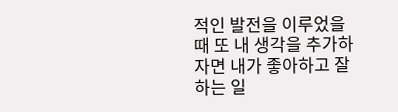적인 발전을 이루었을 때 또 내 생각을 추가하자면 내가 좋아하고 잘하는 일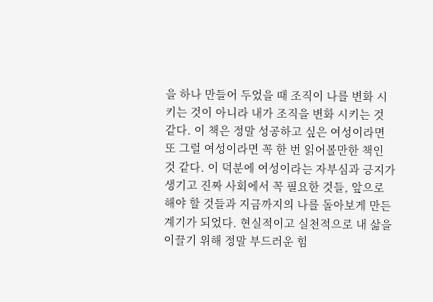을 하나 만들어 두었을 때 조직이 나를 변화 시키는 것이 아니라 내가 조직을 변화 시키는 것 같다. 이 책은 정말 성공하고 싶은 여성이라면 또 그럴 여성이라면 꼭 한 번 읽어볼만한 책인 것 같다. 이 덕분에 여성이라는 자부심과 긍지가 생기고 진짜 사회에서 꼭 필요한 것들, 앞으로 해야 할 것들과 지금까지의 나를 돌아보게 만든 계기가 되었다. 현실적이고 실천적으로 내 삶을 이끌기 위해 정말 부드러운 힘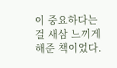이 중요하다는 걸 새삼 느끼게 해준 책이었다.